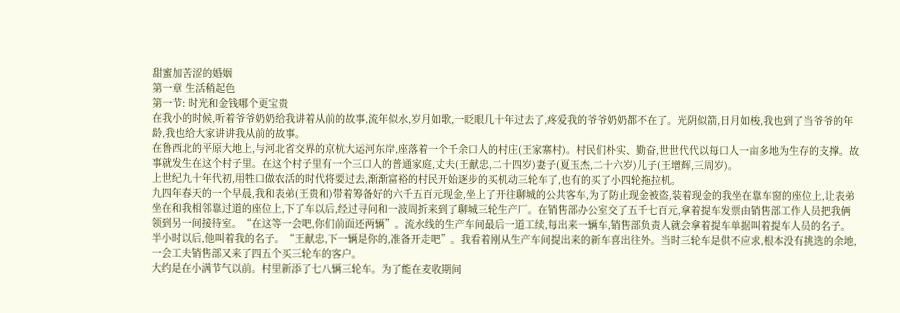甜蜜加苦涩的婚姻
第一章 生活稍起色
第一节: 时光和金钱哪个更宝贵
在我小的时候,听着爷爷奶奶给我讲着从前的故事,流年似水,岁月如歌,一眨眼几十年过去了,疼爱我的爷爷奶奶都不在了。光阴似箭,日月如梭,我也到了当爷爷的年龄,我也给大家讲讲我从前的故事。
在鲁西北的平原大地上,与河北省交界的京杭大运河东岸,座落着一个千余口人的村庄(王家寨村)。村民们朴实、勤奋,世世代代以每口人一亩多地为生存的支撑。故事就发生在这个村子里。在这个村子里有一个三口人的普通家庭,丈夫(王献忠,二十四岁)妻子(夏玉杰,二十六岁)儿子(王增辉,三周岁)。
上世纪九十年代初,用牲口做农活的时代将要过去,渐渐富裕的村民开始逐步的买机动三轮车了,也有的买了小四轮拖拉机。
九四年春天的一个早晨,我和表弟(王贵和)带着筹备好的六千五百元现金,坐上了开往聊城的公共客车,为了防止现金被盗,装着现金的我坐在靠车窗的座位上,让表弟坐在和我相邻靠过道的座位上,下了车以后,经过寻问和一波周折来到了聊城三轮生产厂。在销售部办公室交了五千七百元,拿着提车发票由销售部工作人员把我俩领到另一间接待室。“在这等一会吧,你们前面还两辆”。流水线的生产车间最后一道工续,每出来一辆车,销售部负责人就会拿着提车单据叫着提车人员的名子。半小时以后,他叫着我的名子。“王献忠,下一辆是你的,准备开走吧”。我看着刚从生产车间提出来的新车喜出往外。当时三轮车是供不应求,根本没有挑选的余地,一会工夫销售部又来了四五个买三轮车的客户。
大约是在小满节气以前。村里新添了七八辆三轮车。为了能在麦收期间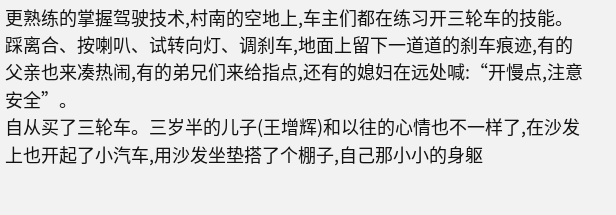更熟练的掌握驾驶技术,村南的空地上,车主们都在练习开三轮车的技能。踩离合、按喇叭、试转向灯、调刹车,地面上留下一道道的刹车痕迹,有的父亲也来凑热闹,有的弟兄们来给指点,还有的媳妇在远处喊:“开慢点,注意安全”。
自从买了三轮车。三岁半的儿子(王增辉)和以往的心情也不一样了,在沙发上也开起了小汽车,用沙发坐垫搭了个棚子,自己那小小的身躯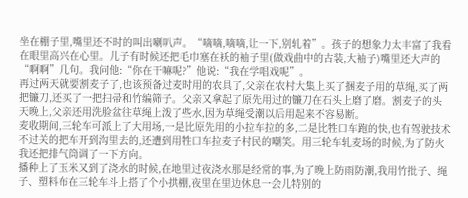坐在棚子里,嘴里还不时的叫出喇叭声。“嘀嘀,嘀嘀,让一下,别轧着”。孩子的想象力太丰富了我看在眼里高兴在心里。儿子有时候还把毛巾塞在袄的袖子里(做戏曲中的古装,大袖子)嘴里还大声的“啊啊”几句。我问他:“你在干嘛呢?”他说:“我在学唱戏呢”。
再过两天就要割麦子了,也该预备过麦时用的农具了,父亲在农村大集上买了捆麦子用的草绳,买了两把镰刀,还买了一把扫帚和竹编筛子。父亲又拿起了原先用过的镰刀在石头上磨了磨。割麦子的头天晚上,父亲还用洗脸盆往草绳上泼了些水,因为草绳受潮以后用起来不容易断。
麦收期间,三轮车可派上了大用场,一是比原先用的小拉车拉的多,二是比牲口车跑的快,也有驾驶技术不过关的把车开到沟里去的,还遭到用牲口车拉麦子村民的嘲笑。用三轮车轧麦场的时候,为了防火我还把排气筒调了一下方向。
播种上了玉米又到了浇水的时候,在地里过夜浇水那是经常的事,为了晚上防雨防潮,我用竹批子、绳子、塑料布在三轮车斗上搭了个小拱棚,夜里在里边休息一会儿特别的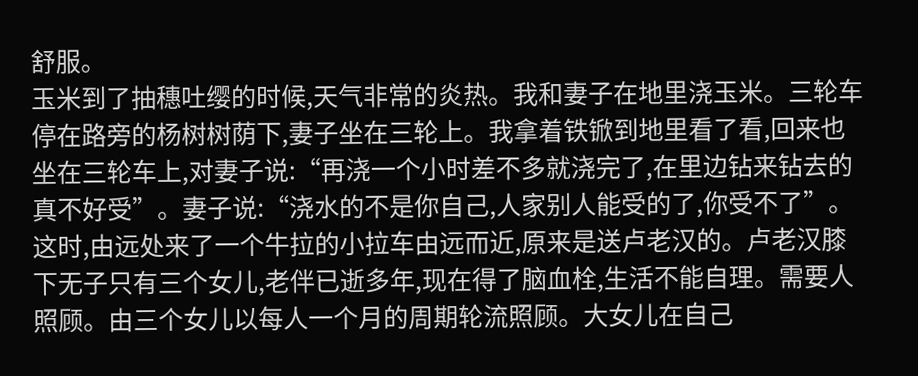舒服。
玉米到了抽穗吐缨的时候,天气非常的炎热。我和妻子在地里浇玉米。三轮车停在路旁的杨树树荫下,妻子坐在三轮上。我拿着铁锨到地里看了看,回来也坐在三轮车上,对妻子说:“再浇一个小时差不多就浇完了,在里边钻来钻去的真不好受”。妻子说:“浇水的不是你自己,人家别人能受的了,你受不了”。
这时,由远处来了一个牛拉的小拉车由远而近,原来是送卢老汉的。卢老汉膝下无子只有三个女儿,老伴已逝多年,现在得了脑血栓,生活不能自理。需要人照顾。由三个女儿以每人一个月的周期轮流照顾。大女儿在自己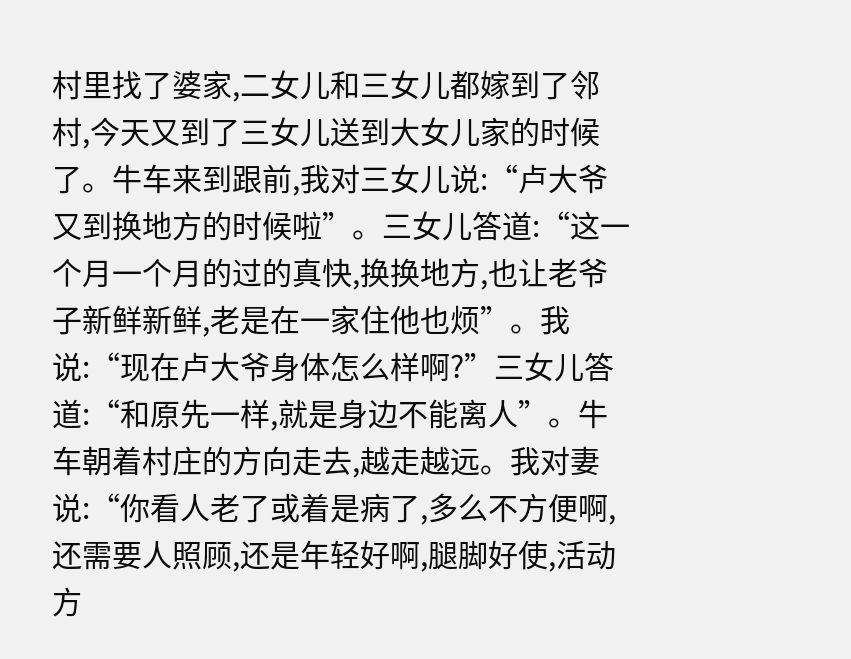村里找了婆家,二女儿和三女儿都嫁到了邻村,今天又到了三女儿送到大女儿家的时候了。牛车来到跟前,我对三女儿说:“卢大爷又到换地方的时候啦”。三女儿答道:“这一个月一个月的过的真快,换换地方,也让老爷子新鲜新鲜,老是在一家住他也烦”。我说:“现在卢大爷身体怎么样啊?”三女儿答道:“和原先一样,就是身边不能离人”。牛车朝着村庄的方向走去,越走越远。我对妻说:“你看人老了或着是病了,多么不方便啊,还需要人照顾,还是年轻好啊,腿脚好使,活动方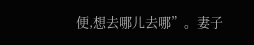便,想去哪儿去哪”。妻子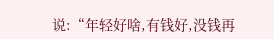说:“年轻好啥,有钱好,没钱再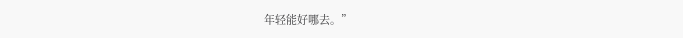年轻能好哪去。”